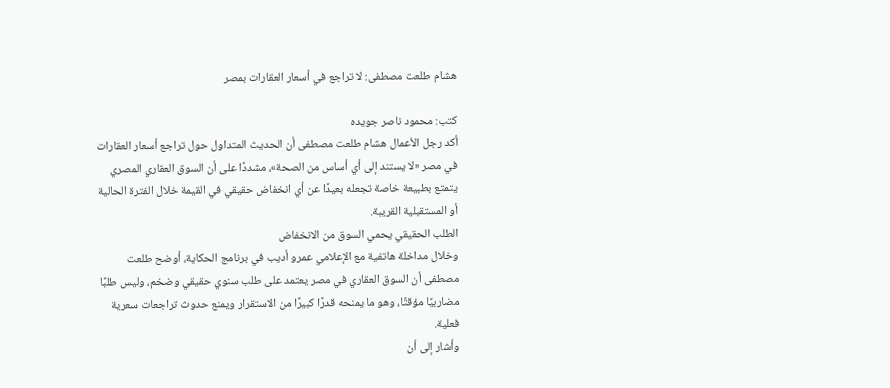هشام طلعت مصطفى: لا تراجع في أسعار العقارات بمصر

كتب: محمود ناصر جويده
أكد رجل الأعمال هشام طلعت مصطفى أن الحديث المتداول حول تراجع أسعار العقارات في مصر «لا يستند إلى أي أساس من الصحة»، مشددًا على أن السوق العقاري المصري يتمتع بطبيعة خاصة تجعله بعيدًا عن أي انخفاض حقيقي في القيمة خلال الفترة الحالية أو المستقبلية القريبة.
الطلب الحقيقي يحمي السوق من الانخفاض
وخلال مداخلة هاتفية مع الإعلامي عمرو أديب في برنامج الحكاية، أوضح طلعت مصطفى أن السوق العقاري في مصر يعتمد على طلب سنوي حقيقي وضخم، وليس طلبًا مضاربيًا مؤقتًا، وهو ما يمنحه قدرًا كبيرًا من الاستقرار ويمنع حدوث تراجعات سعرية فعلية.
وأشار إلى أن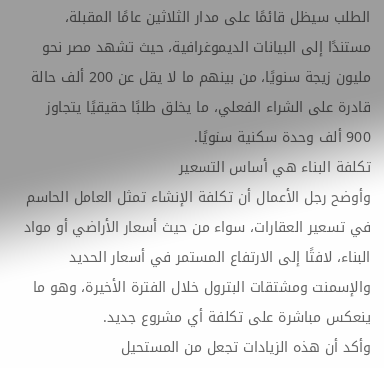الطلب سيظل قائمًا على مدار الثلاثين عامًا المقبلة، مستندًا إلى البيانات الديموغرافية، حيث تشهد مصر نحو مليون زيجة سنويًا، من بينهم ما لا يقل عن 200 ألف حالة قادرة على الشراء الفعلي، ما يخلق طلبًا حقيقيًا يتجاوز 900 ألف وحدة سكنية سنويًا.
تكلفة البناء هي أساس التسعير
وأوضح رجل الأعمال أن تكلفة الإنشاء تمثل العامل الحاسم في تسعير العقارات، سواء من حيث أسعار الأراضي أو مواد البناء، لافتًا إلى الارتفاع المستمر في أسعار الحديد والإسمنت ومشتقات البترول خلال الفترة الأخيرة، وهو ما ينعكس مباشرة على تكلفة أي مشروع جديد.
وأكد أن هذه الزيادات تجعل من المستحيل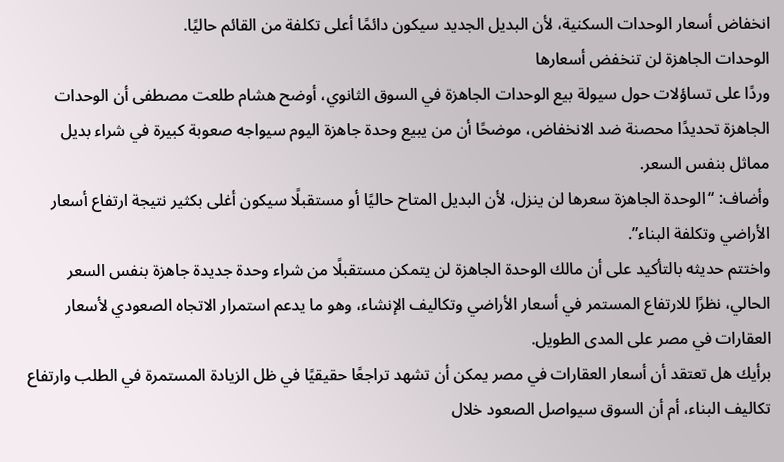انخفاض أسعار الوحدات السكنية، لأن البديل الجديد سيكون دائمًا أعلى تكلفة من القائم حاليًا.
الوحدات الجاهزة لن تنخفض أسعارها
وردًا على تساؤلات حول سيولة بيع الوحدات الجاهزة في السوق الثانوي، أوضح هشام طلعت مصطفى أن الوحدات الجاهزة تحديدًا محصنة ضد الانخفاض، موضحًا أن من يبيع وحدة جاهزة اليوم سيواجه صعوبة كبيرة في شراء بديل مماثل بنفس السعر.
وأضاف: “الوحدة الجاهزة سعرها لن ينزل، لأن البديل المتاح حاليًا أو مستقبلًا سيكون أغلى بكثير نتيجة ارتفاع أسعار الأراضي وتكلفة البناء”.
واختتم حديثه بالتأكيد على أن مالك الوحدة الجاهزة لن يتمكن مستقبلًا من شراء وحدة جديدة جاهزة بنفس السعر الحالي، نظرًا للارتفاع المستمر في أسعار الأراضي وتكاليف الإنشاء، وهو ما يدعم استمرار الاتجاه الصعودي لأسعار العقارات في مصر على المدى الطويل.
برأيك هل تعتقد أن أسعار العقارات في مصر يمكن أن تشهد تراجعًا حقيقيًا في ظل الزيادة المستمرة في الطلب وارتفاع تكاليف البناء، أم أن السوق سيواصل الصعود خلال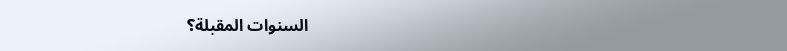السنوات المقبلة؟